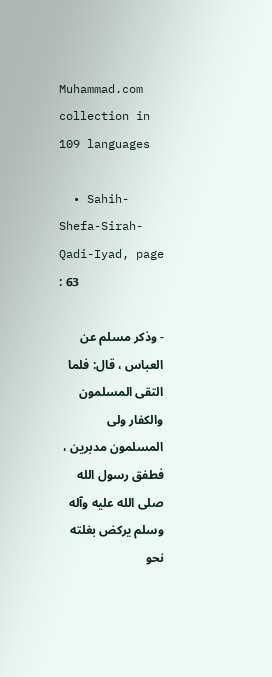Muhammad.com collection in 109 languages

  • Sahih-Shefa-Sirah-Qadi-Iyad, page : 63

- وذكر مسلم عن العباس ، قال: فلما التقى المسلمون والكفار ولى المسلمون مدبرين ، فطفق رسول الله صلى الله عليه وآله وسلم يركض بغلته نحو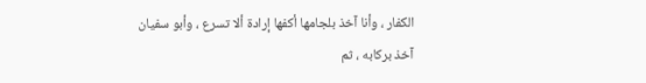الكفار ، وأنا آخذ بلجامها أكفها إرادة ألا تسرع ، وأبو سفيان آخذ بركابه ، ثم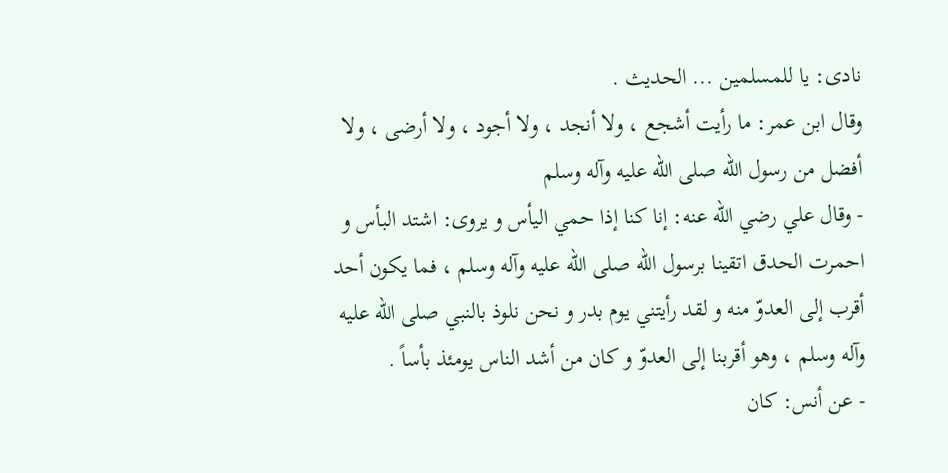نادى: يا للمسلمين ... الحديث .
وقال ابن عمر: ما رأيت أشجع ، ولا أنجد ، ولا أجود ، ولا أرضى ، ولا أفضل من رسول الله صلى الله عليه وآله وسلم
- وقال علي رضي الله عنه: إنا كنا إذا حمي اليأس و يروى: اشتد البأس و احمرت الحدق اتقينا برسول الله صلى الله عليه وآله وسلم ، فما يكون أحد أقرب إلى العدوّ منه و لقد رأيتني يوم بدر و نحن نلوذ بالنبي صلى الله عليه وآله وسلم ، وهو أقربنا إلى العدوّ و كان من أشد الناس يومئذ بأساً .
- عن أنس: كان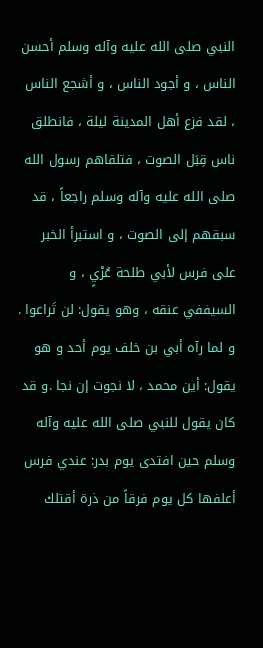النبي صلى الله عليه وآله وسلم أحسن الناس ، و أجود الناس ، و أشجع الناس ، لقد فزع أهل المدينة ليلة ، فانطلق ناس قِبَل الصوت ، فتلقاهم رسول الله صلى الله عليه وآله وسلم راجعاً ، قد سبقهم إلى الصوت ، و استبرأ الخبر على فرس لأبي طلحة عُرْيٍ ، و السيففي عنقه ، وهو يقول: لن تَراعوا .
و لما رآه أبي بن خلف يوم أحد و هو يقول: أين محمد ، لا نجوت إن نجا .و قد كان يقول للنبي صلى الله عليه وآله وسلم حين افتدى يوم بدر: عندي فرس أعلفها كل يوم فرقاً من ذرة أقتلك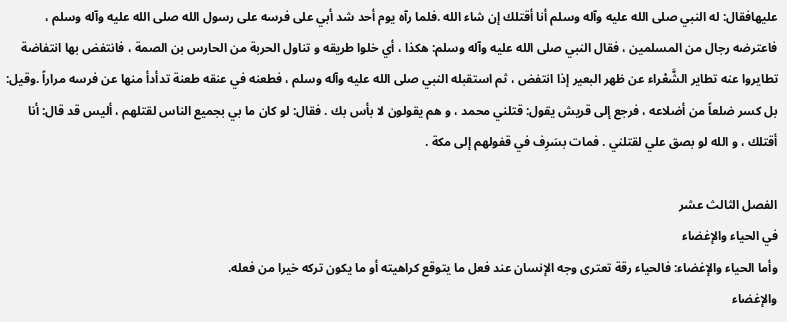عليهافقال: له النبي صلى الله عليه وآله وسلم أنا أقتلك إن شاء الله .فلما رآه يوم أحد شد أبي على فرسه على رسول الله صلى الله عليه وآله وسلم ، فاعترضه رجال من المسلمين ، فقال النبي صلى الله عليه وآله وسلم: هكذا ، أي خلوا طريقه و تناول الحربة من الحارس بن الصمة ، فانتفض بها انتفاضة تطايروا عنه تطاير الشَّعْراء عن ظهر البعير إذا انتفض ، ثم استقبله النبي صلى الله عليه وآله وسلم ، فطعنه في عنقه طعنة تدأدأ منها عن فرسه مراراً .وقيل: بل كسر ضلعاً من أضلاعه ، فرجع إلى قريش يقول: قتلني محمد ، و هم يقولون لا بأس بك . فقال: لو كان ما بي بجميع الناس لقتلهم ، أليس قد قال: أنا أقتلك ، و الله لو بصق علي لقتلني . فمات بسَرِف في قفولهم إلى مكة .

الفصل الثالث عشر
في الحياء والإغضاء
وأما الحياء والإغضاء: فالحياء رقة تعترى وجه الإنسان عند فعل ما يتوقع كراهيته أو ما يكون تركه خيرا من فعله.
والإغضاء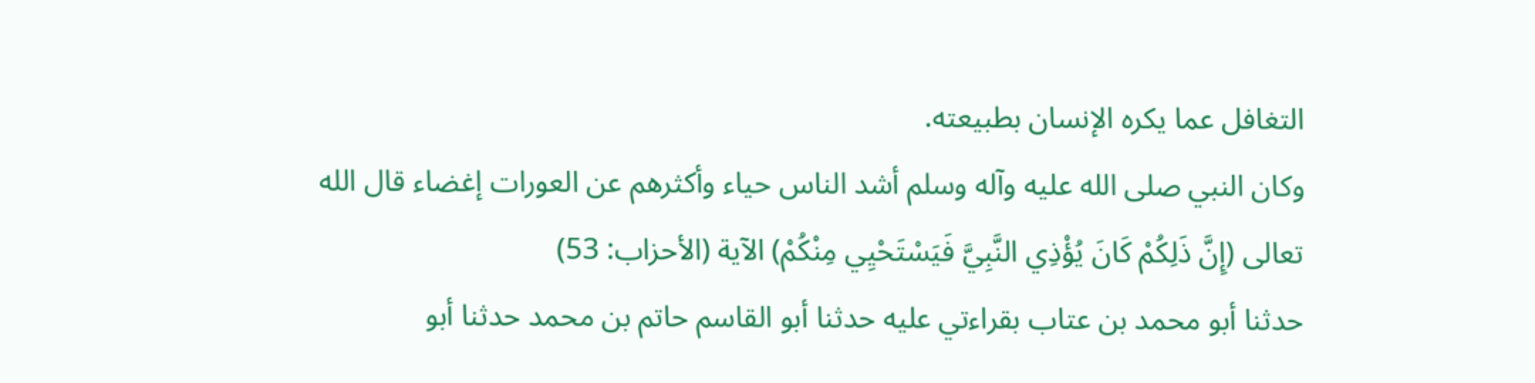التغافل عما يكره الإنسان بطبيعته.
وكان النبي صلى الله عليه وآله وسلم أشد الناس حياء وأكثرهم عن العورات إغضاء قال الله تعالى (إِنَّ ذَلِكُمْ كَانَ يُؤْذِي النَّبِيَّ فَيَسْتَحْيِي مِنْكُمْ) الآية (الأحزاب: 53)
حدثنا أبو محمد بن عتاب بقراءتي عليه حدثنا أبو القاسم حاتم بن محمد حدثنا أبو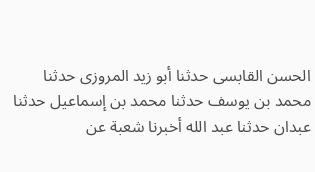الحسن القابسى حدثنا أبو زيد المروزى حدثنا محمد بن يوسف حدثنا محمد بن إسماعيل حدثنا عبدان حدثنا عبد الله أخبرنا شعبة عن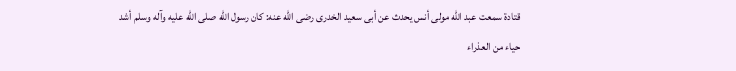قتادة سمعت عبد الله مولى أنس يحدث عن أبى سعيد الخدرى رضى الله عنه: كان رسول الله صلى الله عليه وآله وسلم أشد حياء من العذراء